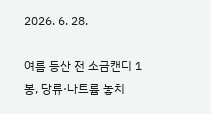2026. 6. 28.

여름 등산 전 소금캔디 1봉, 당류·나트륨 놓치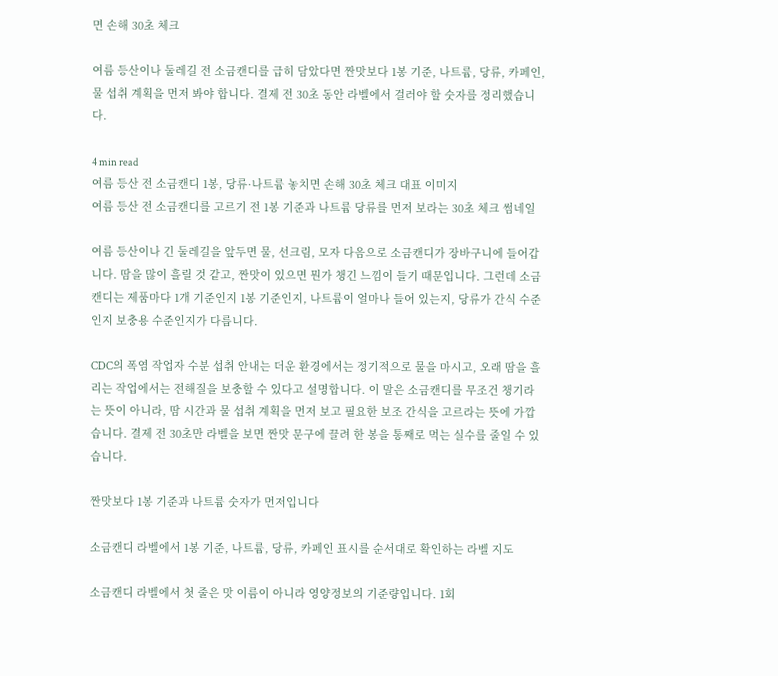면 손해 30초 체크

여름 등산이나 둘레길 전 소금캔디를 급히 담았다면 짠맛보다 1봉 기준, 나트륨, 당류, 카페인, 물 섭취 계획을 먼저 봐야 합니다. 결제 전 30초 동안 라벨에서 걸러야 할 숫자를 정리했습니다.

4 min read
여름 등산 전 소금캔디 1봉, 당류·나트륨 놓치면 손해 30초 체크 대표 이미지
여름 등산 전 소금캔디를 고르기 전 1봉 기준과 나트륨 당류를 먼저 보라는 30초 체크 썸네일

여름 등산이나 긴 둘레길을 앞두면 물, 선크림, 모자 다음으로 소금캔디가 장바구니에 들어갑니다. 땀을 많이 흘릴 것 같고, 짠맛이 있으면 뭔가 챙긴 느낌이 들기 때문입니다. 그런데 소금캔디는 제품마다 1개 기준인지 1봉 기준인지, 나트륨이 얼마나 들어 있는지, 당류가 간식 수준인지 보충용 수준인지가 다릅니다.

CDC의 폭염 작업자 수분 섭취 안내는 더운 환경에서는 정기적으로 물을 마시고, 오래 땀을 흘리는 작업에서는 전해질을 보충할 수 있다고 설명합니다. 이 말은 소금캔디를 무조건 챙기라는 뜻이 아니라, 땀 시간과 물 섭취 계획을 먼저 보고 필요한 보조 간식을 고르라는 뜻에 가깝습니다. 결제 전 30초만 라벨을 보면 짠맛 문구에 끌려 한 봉을 통째로 먹는 실수를 줄일 수 있습니다.

짠맛보다 1봉 기준과 나트륨 숫자가 먼저입니다

소금캔디 라벨에서 1봉 기준, 나트륨, 당류, 카페인 표시를 순서대로 확인하는 라벨 지도

소금캔디 라벨에서 첫 줄은 맛 이름이 아니라 영양정보의 기준량입니다. 1회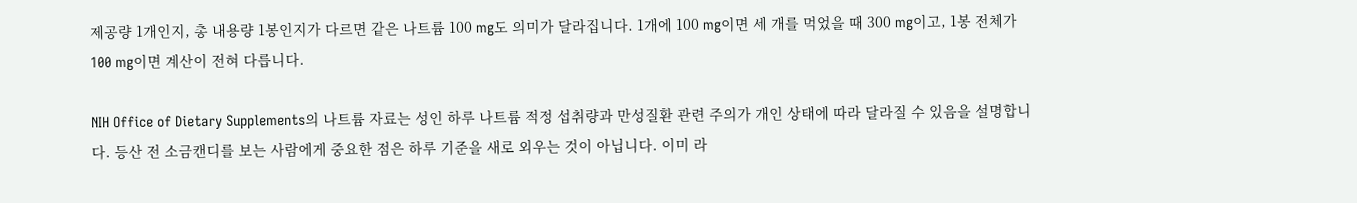제공량 1개인지, 총 내용량 1봉인지가 다르면 같은 나트륨 100 mg도 의미가 달라집니다. 1개에 100 mg이면 세 개를 먹었을 때 300 mg이고, 1봉 전체가 100 mg이면 계산이 전혀 다릅니다.

NIH Office of Dietary Supplements의 나트륨 자료는 성인 하루 나트륨 적정 섭취량과 만성질환 관련 주의가 개인 상태에 따라 달라질 수 있음을 설명합니다. 등산 전 소금캔디를 보는 사람에게 중요한 점은 하루 기준을 새로 외우는 것이 아닙니다. 이미 라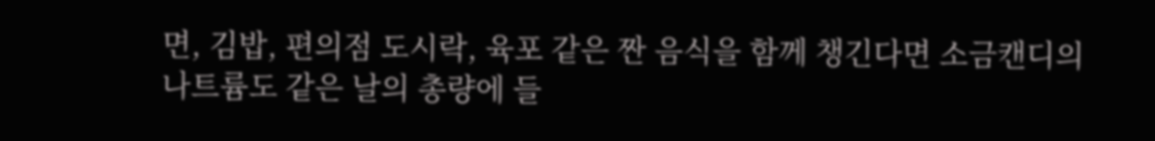면, 김밥, 편의점 도시락, 육포 같은 짠 음식을 함께 챙긴다면 소금캔디의 나트륨도 같은 날의 총량에 들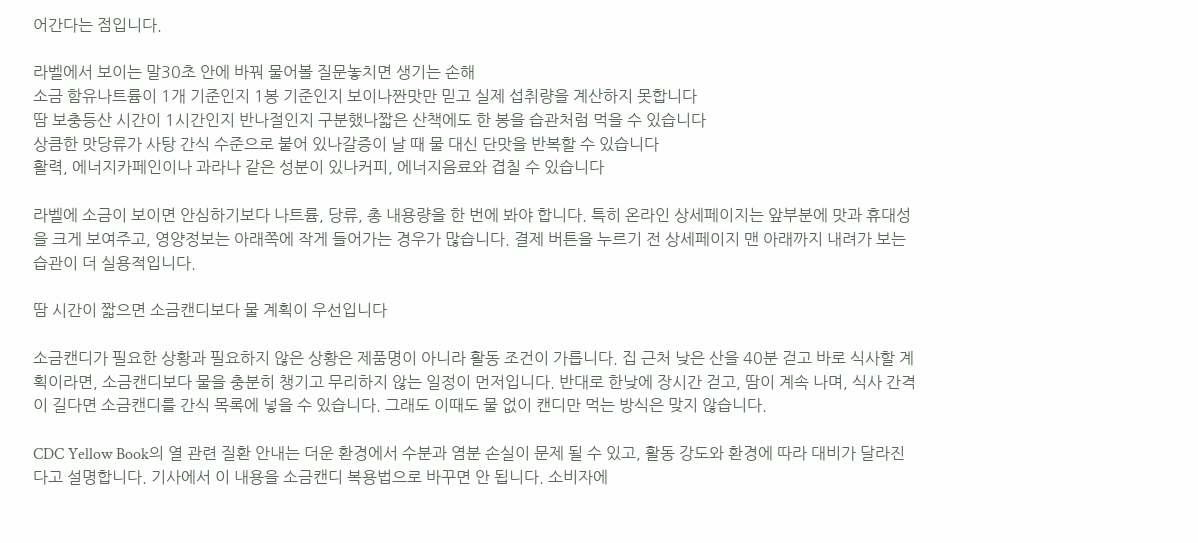어간다는 점입니다.

라벨에서 보이는 말30초 안에 바꿔 물어볼 질문놓치면 생기는 손해
소금 함유나트륨이 1개 기준인지 1봉 기준인지 보이나짠맛만 믿고 실제 섭취량을 계산하지 못합니다
땀 보충등산 시간이 1시간인지 반나절인지 구분했나짧은 산책에도 한 봉을 습관처럼 먹을 수 있습니다
상큼한 맛당류가 사탕 간식 수준으로 붙어 있나갈증이 날 때 물 대신 단맛을 반복할 수 있습니다
활력, 에너지카페인이나 과라나 같은 성분이 있나커피, 에너지음료와 겹칠 수 있습니다

라벨에 소금이 보이면 안심하기보다 나트륨, 당류, 총 내용량을 한 번에 봐야 합니다. 특히 온라인 상세페이지는 앞부분에 맛과 휴대성을 크게 보여주고, 영양정보는 아래쪽에 작게 들어가는 경우가 많습니다. 결제 버튼을 누르기 전 상세페이지 맨 아래까지 내려가 보는 습관이 더 실용적입니다.

땀 시간이 짧으면 소금캔디보다 물 계획이 우선입니다

소금캔디가 필요한 상황과 필요하지 않은 상황은 제품명이 아니라 활동 조건이 가릅니다. 집 근처 낮은 산을 40분 걷고 바로 식사할 계획이라면, 소금캔디보다 물을 충분히 챙기고 무리하지 않는 일정이 먼저입니다. 반대로 한낮에 장시간 걷고, 땀이 계속 나며, 식사 간격이 길다면 소금캔디를 간식 목록에 넣을 수 있습니다. 그래도 이때도 물 없이 캔디만 먹는 방식은 맞지 않습니다.

CDC Yellow Book의 열 관련 질환 안내는 더운 환경에서 수분과 염분 손실이 문제 될 수 있고, 활동 강도와 환경에 따라 대비가 달라진다고 설명합니다. 기사에서 이 내용을 소금캔디 복용법으로 바꾸면 안 됩니다. 소비자에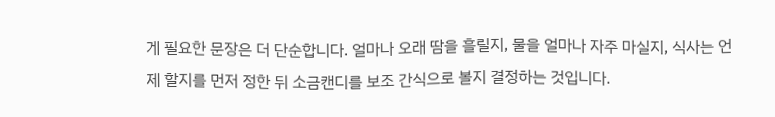게 필요한 문장은 더 단순합니다. 얼마나 오래 땀을 흘릴지, 물을 얼마나 자주 마실지, 식사는 언제 할지를 먼저 정한 뒤 소금캔디를 보조 간식으로 볼지 결정하는 것입니다.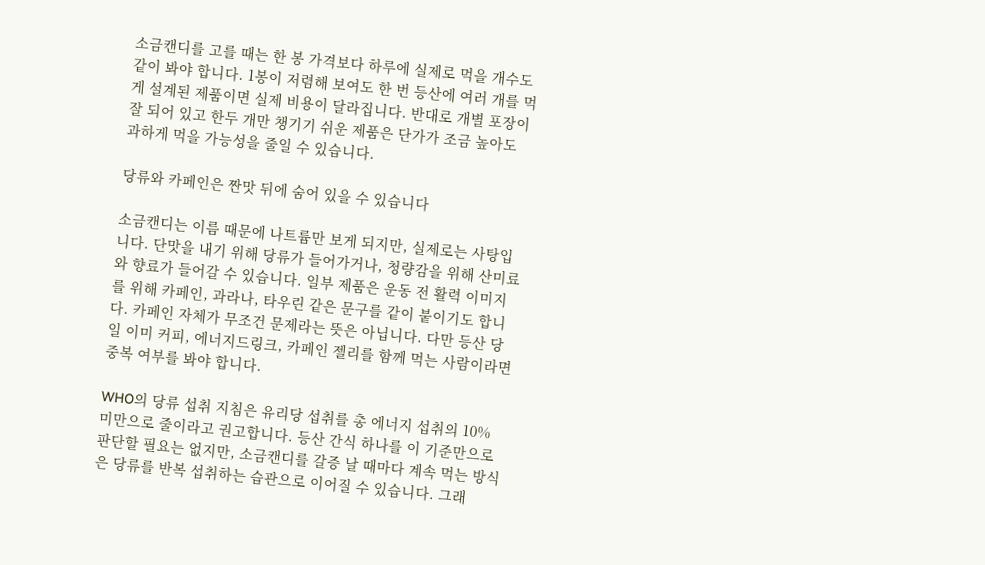소금캔디를 고를 때는 한 봉 가격보다 하루에 실제로 먹을 개수도 같이 봐야 합니다. 1봉이 저렴해 보여도 한 번 등산에 여러 개를 먹게 설계된 제품이면 실제 비용이 달라집니다. 반대로 개별 포장이 잘 되어 있고 한두 개만 챙기기 쉬운 제품은 단가가 조금 높아도 과하게 먹을 가능성을 줄일 수 있습니다.

당류와 카페인은 짠맛 뒤에 숨어 있을 수 있습니다

소금캔디는 이름 때문에 나트륨만 보게 되지만, 실제로는 사탕입니다. 단맛을 내기 위해 당류가 들어가거나, 청량감을 위해 산미료와 향료가 들어갈 수 있습니다. 일부 제품은 운동 전 활력 이미지를 위해 카페인, 과라나, 타우린 같은 문구를 같이 붙이기도 합니다. 카페인 자체가 무조건 문제라는 뜻은 아닙니다. 다만 등산 당일 이미 커피, 에너지드링크, 카페인 젤리를 함께 먹는 사람이라면 중복 여부를 봐야 합니다.

WHO의 당류 섭취 지침은 유리당 섭취를 총 에너지 섭취의 10% 미만으로 줄이라고 권고합니다. 등산 간식 하나를 이 기준만으로 판단할 필요는 없지만, 소금캔디를 갈증 날 때마다 계속 먹는 방식은 당류를 반복 섭취하는 습관으로 이어질 수 있습니다. 그래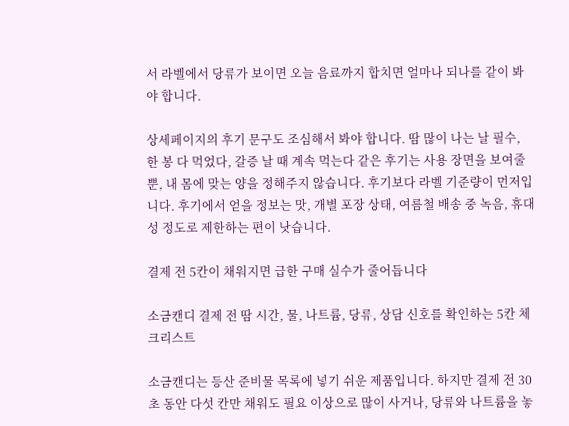서 라벨에서 당류가 보이면 오늘 음료까지 합치면 얼마나 되나를 같이 봐야 합니다.

상세페이지의 후기 문구도 조심해서 봐야 합니다. 땀 많이 나는 날 필수, 한 봉 다 먹었다, 갈증 날 때 계속 먹는다 같은 후기는 사용 장면을 보여줄 뿐, 내 몸에 맞는 양을 정해주지 않습니다. 후기보다 라벨 기준량이 먼저입니다. 후기에서 얻을 정보는 맛, 개별 포장 상태, 여름철 배송 중 녹음, 휴대성 정도로 제한하는 편이 낫습니다.

결제 전 5칸이 채워지면 급한 구매 실수가 줄어듭니다

소금캔디 결제 전 땀 시간, 물, 나트륨, 당류, 상담 신호를 확인하는 5칸 체크리스트

소금캔디는 등산 준비물 목록에 넣기 쉬운 제품입니다. 하지만 결제 전 30초 동안 다섯 칸만 채워도 필요 이상으로 많이 사거나, 당류와 나트륨을 놓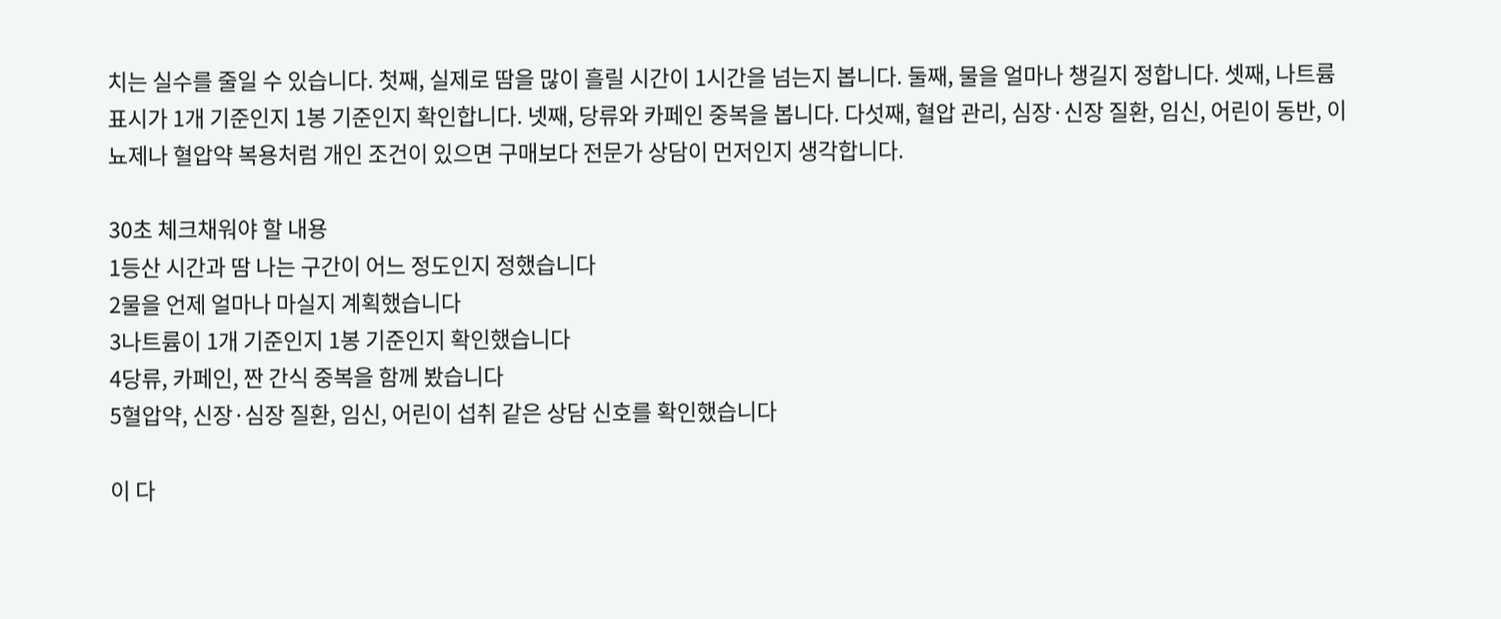치는 실수를 줄일 수 있습니다. 첫째, 실제로 땀을 많이 흘릴 시간이 1시간을 넘는지 봅니다. 둘째, 물을 얼마나 챙길지 정합니다. 셋째, 나트륨 표시가 1개 기준인지 1봉 기준인지 확인합니다. 넷째, 당류와 카페인 중복을 봅니다. 다섯째, 혈압 관리, 심장·신장 질환, 임신, 어린이 동반, 이뇨제나 혈압약 복용처럼 개인 조건이 있으면 구매보다 전문가 상담이 먼저인지 생각합니다.

30초 체크채워야 할 내용
1등산 시간과 땀 나는 구간이 어느 정도인지 정했습니다
2물을 언제 얼마나 마실지 계획했습니다
3나트륨이 1개 기준인지 1봉 기준인지 확인했습니다
4당류, 카페인, 짠 간식 중복을 함께 봤습니다
5혈압약, 신장·심장 질환, 임신, 어린이 섭취 같은 상담 신호를 확인했습니다

이 다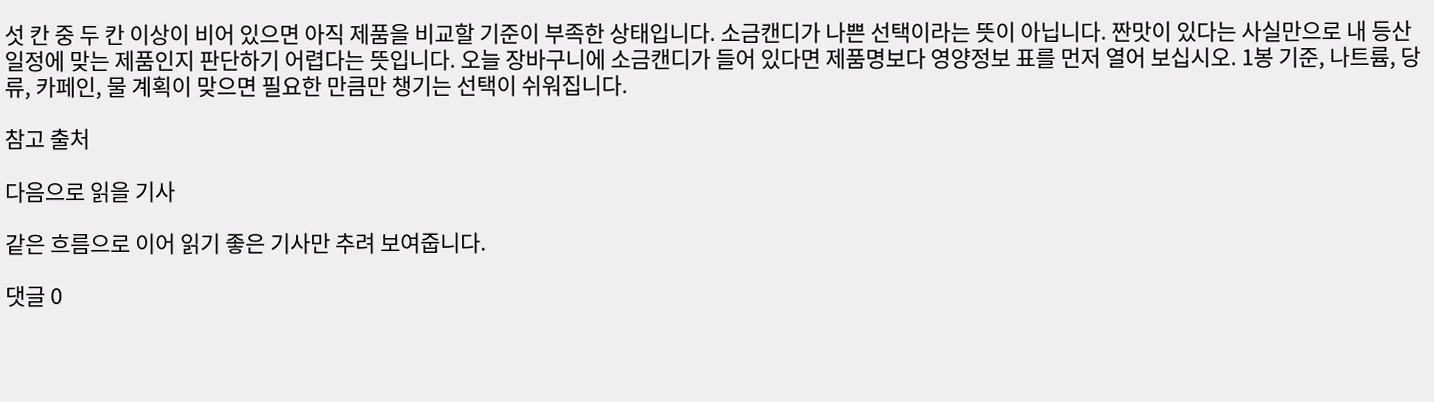섯 칸 중 두 칸 이상이 비어 있으면 아직 제품을 비교할 기준이 부족한 상태입니다. 소금캔디가 나쁜 선택이라는 뜻이 아닙니다. 짠맛이 있다는 사실만으로 내 등산 일정에 맞는 제품인지 판단하기 어렵다는 뜻입니다. 오늘 장바구니에 소금캔디가 들어 있다면 제품명보다 영양정보 표를 먼저 열어 보십시오. 1봉 기준, 나트륨, 당류, 카페인, 물 계획이 맞으면 필요한 만큼만 챙기는 선택이 쉬워집니다.

참고 출처

다음으로 읽을 기사

같은 흐름으로 이어 읽기 좋은 기사만 추려 보여줍니다.

댓글 0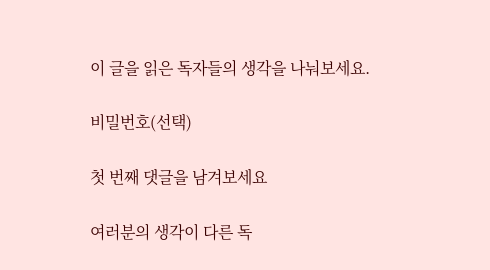이 글을 읽은 독자들의 생각을 나눠보세요.

비밀번호(선택)

첫 번째 댓글을 남겨보세요

여러분의 생각이 다른 독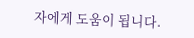자에게 도움이 됩니다.